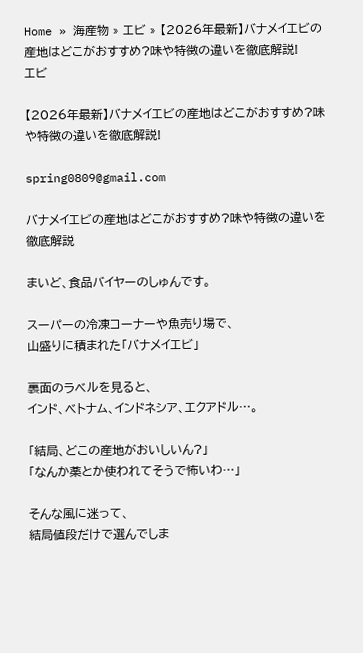Home » 海産物 » エビ » 【2026年最新】バナメイエビの産地はどこがおすすめ?味や特徴の違いを徹底解説!
エビ

【2026年最新】バナメイエビの産地はどこがおすすめ?味や特徴の違いを徹底解説!

spring0809@gmail.com

バナメイエビの産地はどこがおすすめ?味や特徴の違いを徹底解説

まいど、食品バイヤーのしゅんです。

スーパーの冷凍コーナーや魚売り場で、
山盛りに積まれた「バナメイエビ」

裏面のラベルを見ると、
インド、ベトナム、インドネシア、エクアドル…。

「結局、どこの産地がおいしいん?」
「なんか薬とか使われてそうで怖いわ…」

そんな風に迷って、
結局値段だけで選んでしま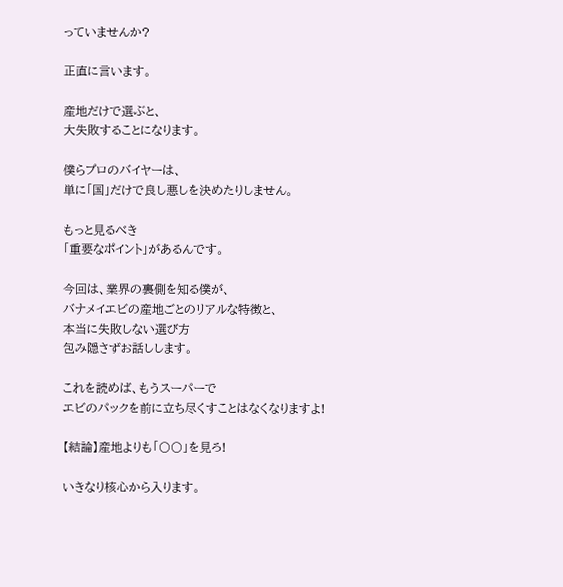っていませんか?

正直に言います。

産地だけで選ぶと、
大失敗することになります。

僕らプロのバイヤーは、
単に「国」だけで良し悪しを決めたりしません。

もっと見るべき
「重要なポイント」があるんです。

今回は、業界の裏側を知る僕が、
バナメイエビの産地ごとのリアルな特徴と、
本当に失敗しない選び方
包み隠さずお話しします。

これを読めば、もうスーパーで
エビのパックを前に立ち尽くすことはなくなりますよ!

【結論】産地よりも「〇〇」を見ろ!

いきなり核心から入ります。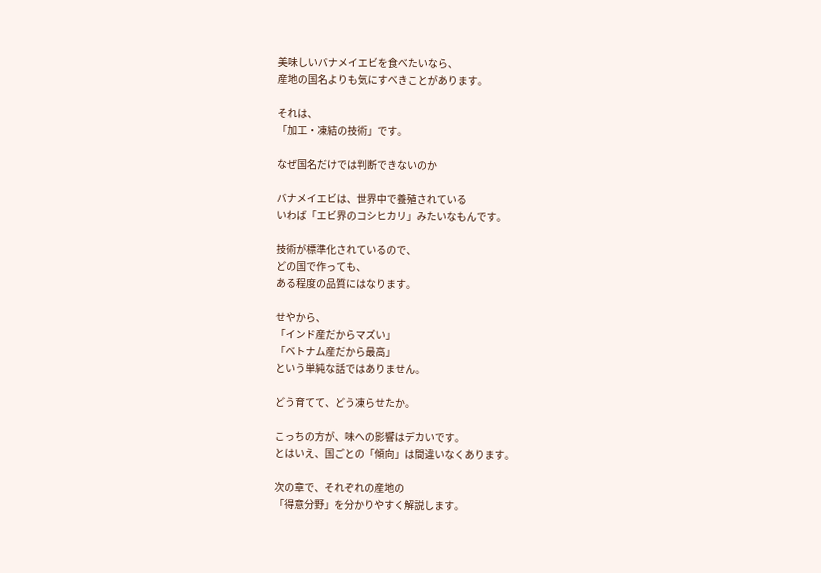美味しいバナメイエビを食べたいなら、
産地の国名よりも気にすべきことがあります。

それは、
「加工・凍結の技術」です。

なぜ国名だけでは判断できないのか

バナメイエビは、世界中で養殖されている
いわば「エビ界のコシヒカリ」みたいなもんです。

技術が標準化されているので、
どの国で作っても、
ある程度の品質にはなります。

せやから、
「インド産だからマズい」
「ベトナム産だから最高」
という単純な話ではありません。

どう育てて、どう凍らせたか。

こっちの方が、味への影響はデカいです。
とはいえ、国ごとの「傾向」は間違いなくあります。

次の章で、それぞれの産地の
「得意分野」を分かりやすく解説します。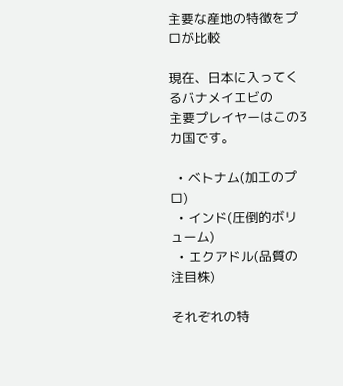主要な産地の特徴をプロが比較

現在、日本に入ってくるバナメイエビの
主要プレイヤーはこの3カ国です。

  • ベトナム(加工のプロ)
  • インド(圧倒的ボリューム)
  • エクアドル(品質の注目株)

それぞれの特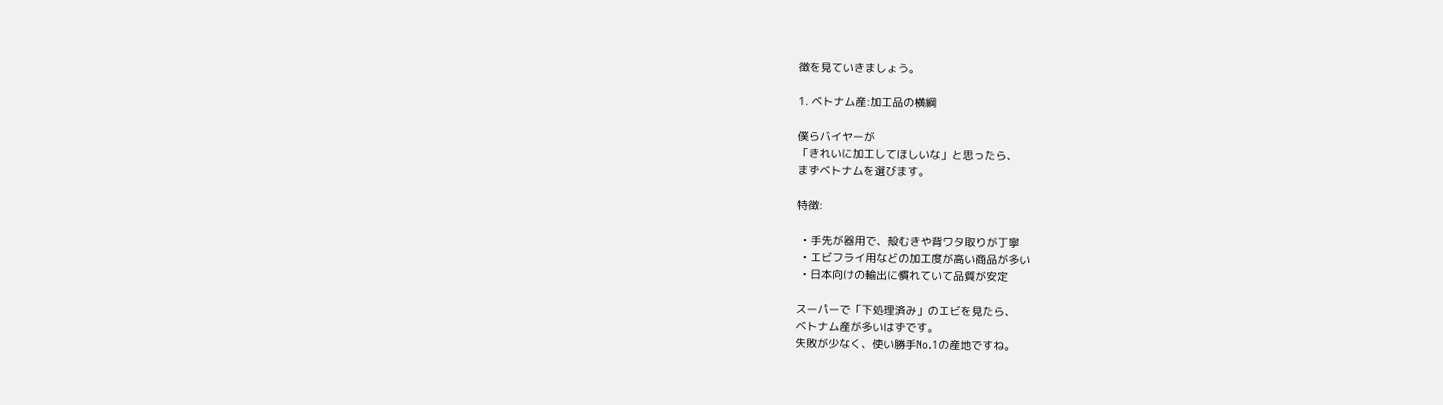徴を見ていきましょう。

1. ベトナム産:加工品の横綱

僕らバイヤーが
「きれいに加工してほしいな」と思ったら、
まずベトナムを選びます。

特徴:

  • 手先が器用で、殻むきや背ワタ取りが丁寧
  • エビフライ用などの加工度が高い商品が多い
  • 日本向けの輸出に慣れていて品質が安定

スーパーで「下処理済み」のエビを見たら、
ベトナム産が多いはずです。
失敗が少なく、使い勝手No.1の産地ですね。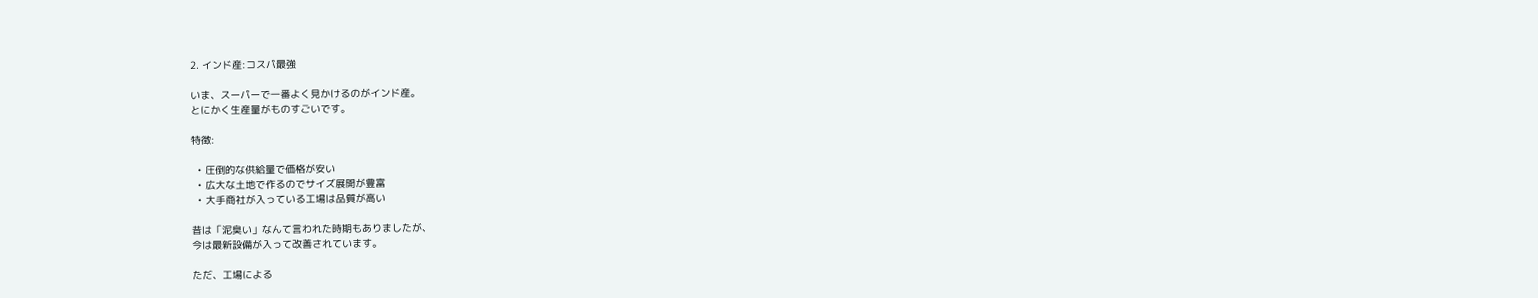2. インド産:コスパ最強

いま、スーパーで一番よく見かけるのがインド産。
とにかく生産量がものすごいです。

特徴:

  • 圧倒的な供給量で価格が安い
  • 広大な土地で作るのでサイズ展開が豊富
  • 大手商社が入っている工場は品質が高い

昔は「泥臭い」なんて言われた時期もありましたが、
今は最新設備が入って改善されています。

ただ、工場による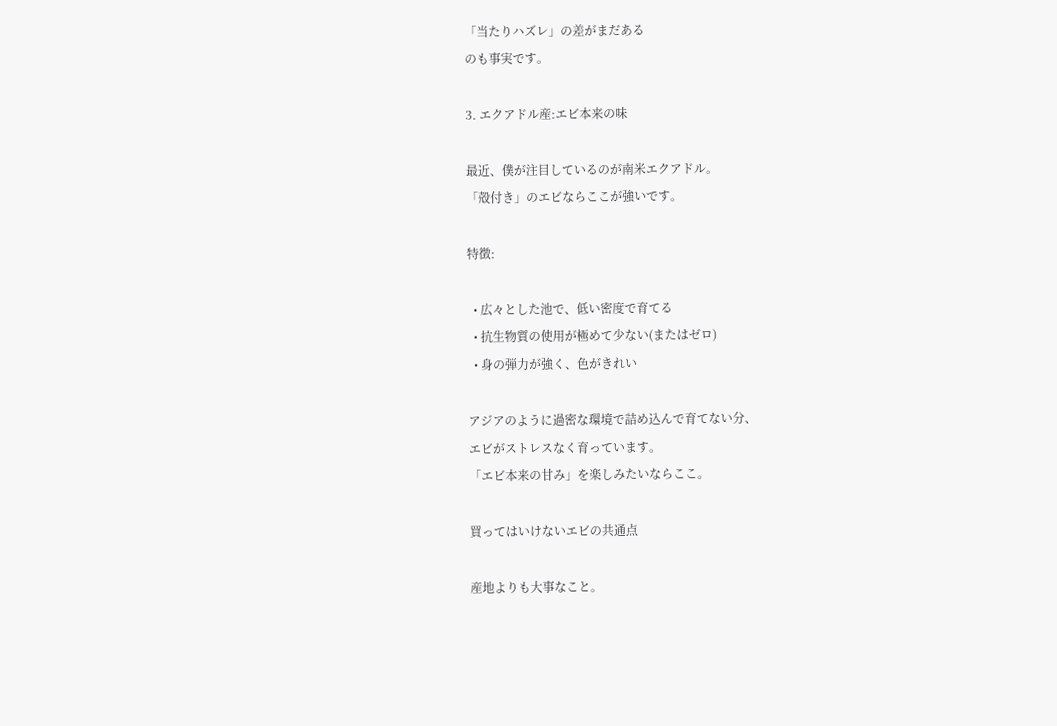「当たりハズレ」の差がまだある
のも事実です。

3. エクアドル産:エビ本来の味

最近、僕が注目しているのが南米エクアドル。
「殻付き」のエビならここが強いです。

特徴:

  • 広々とした池で、低い密度で育てる
  • 抗生物質の使用が極めて少ない(またはゼロ)
  • 身の弾力が強く、色がきれい

アジアのように過密な環境で詰め込んで育てない分、
エビがストレスなく育っています。
「エビ本来の甘み」を楽しみたいならここ。

買ってはいけないエビの共通点

産地よりも大事なこと。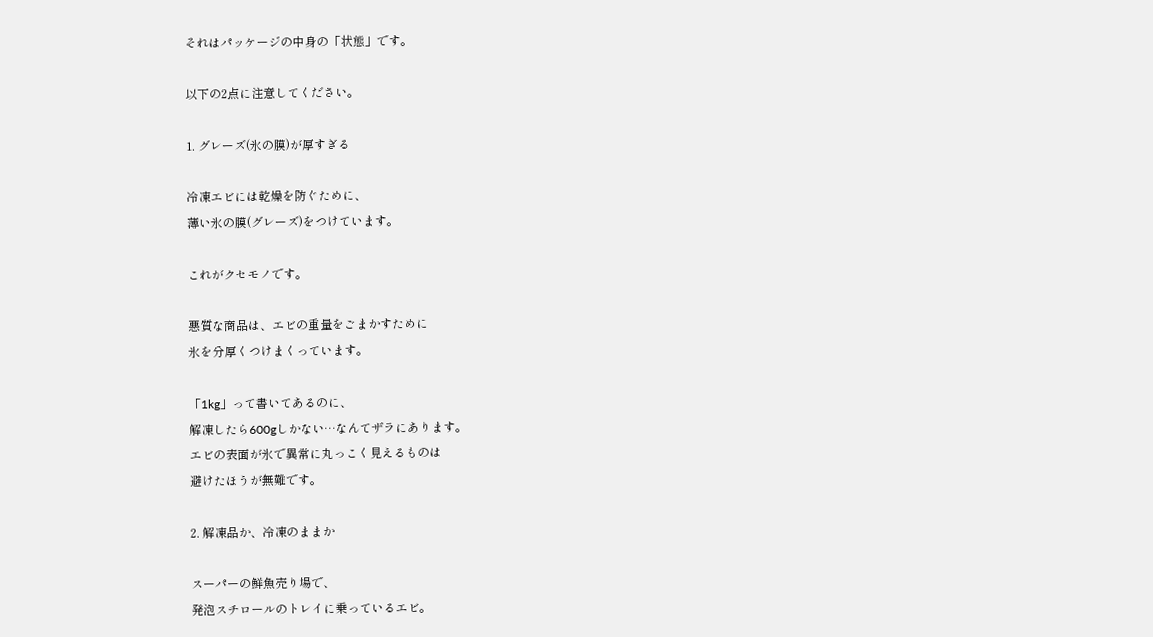それはパッケージの中身の「状態」です。

以下の2点に注意してください。

1. グレーズ(氷の膜)が厚すぎる

冷凍エビには乾燥を防ぐために、
薄い氷の膜(グレーズ)をつけています。

これがクセモノです。

悪質な商品は、エビの重量をごまかすために
氷を分厚くつけまくっています。

「1kg」って書いてあるのに、
解凍したら600gしかない…なんてザラにあります。
エビの表面が氷で異常に丸っこく見えるものは
避けたほうが無難です。

2. 解凍品か、冷凍のままか

スーパーの鮮魚売り場で、
発泡スチロールのトレイに乗っているエビ。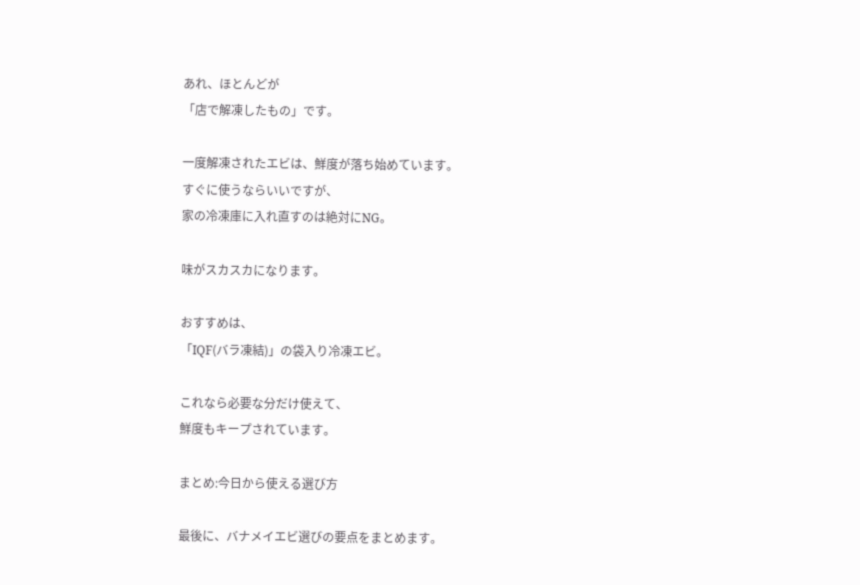あれ、ほとんどが
「店で解凍したもの」です。

一度解凍されたエビは、鮮度が落ち始めています。
すぐに使うならいいですが、
家の冷凍庫に入れ直すのは絶対にNG。

味がスカスカになります。

おすすめは、
「IQF(バラ凍結)」の袋入り冷凍エビ。

これなら必要な分だけ使えて、
鮮度もキープされています。

まとめ:今日から使える選び方

最後に、バナメイエビ選びの要点をまとめます。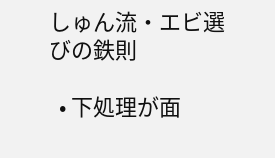しゅん流・エビ選びの鉄則

  • 下処理が面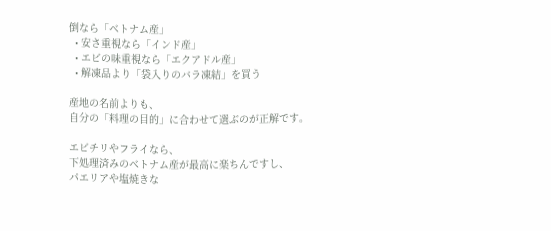倒なら「ベトナム産」
  • 安さ重視なら「インド産」
  • エビの味重視なら「エクアドル産」
  • 解凍品より「袋入りのバラ凍結」を買う

産地の名前よりも、
自分の「料理の目的」に合わせて選ぶのが正解です。

エビチリやフライなら、
下処理済みのベトナム産が最高に楽ちんですし、
パエリアや塩焼きな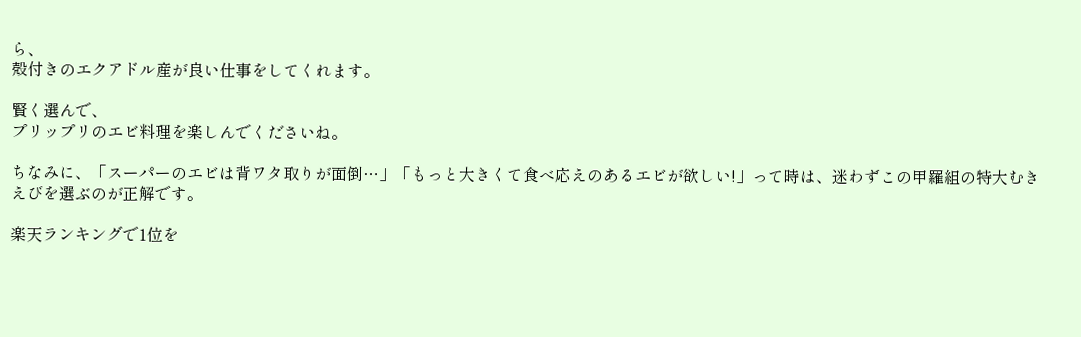ら、
殻付きのエクアドル産が良い仕事をしてくれます。

賢く選んで、
プリップリのエビ料理を楽しんでくださいね。

ちなみに、「スーパーのエビは背ワタ取りが面倒…」「もっと大きくて食べ応えのあるエビが欲しい!」って時は、迷わずこの甲羅組の特大むきえびを選ぶのが正解です。

楽天ランキングで1位を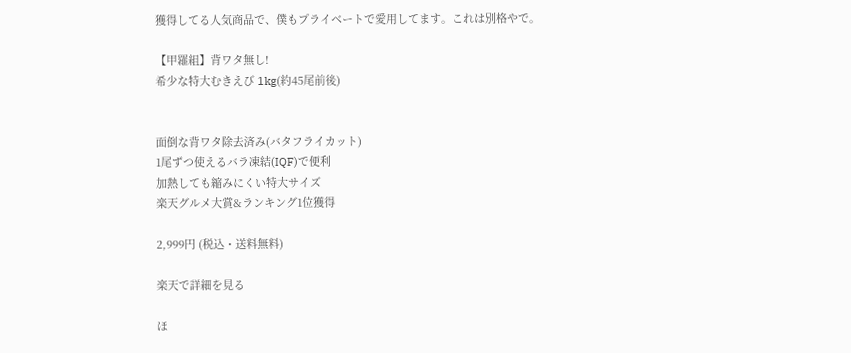獲得してる人気商品で、僕もプライベートで愛用してます。これは別格やで。

【甲羅組】背ワタ無し!
希少な特大むきえび 1kg(約45尾前後)


面倒な背ワタ除去済み(バタフライカット)
1尾ずつ使えるバラ凍結(IQF)で便利
加熱しても縮みにくい特大サイズ
楽天グルメ大賞&ランキング1位獲得

2,999円 (税込・送料無料)

楽天で詳細を見る

ほ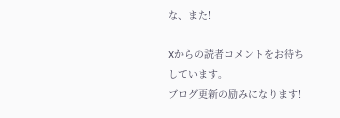な、また!

Xからの読者コメントをお待ちしています。
ブログ更新の励みになります!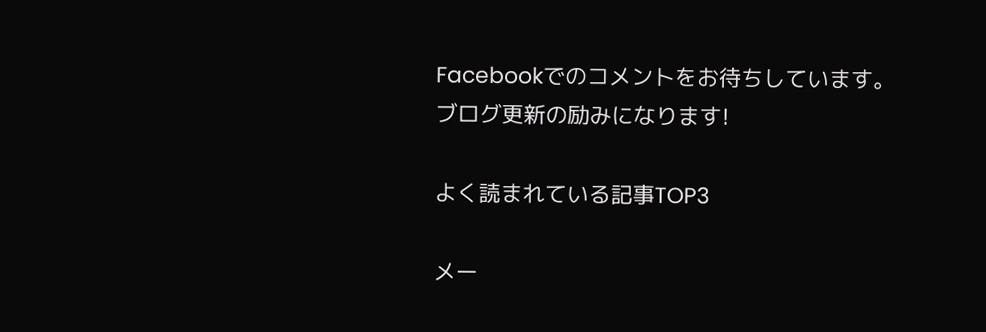Facebookでのコメントをお待ちしています。
ブログ更新の励みになります!

よく読まれている記事TOP3

メー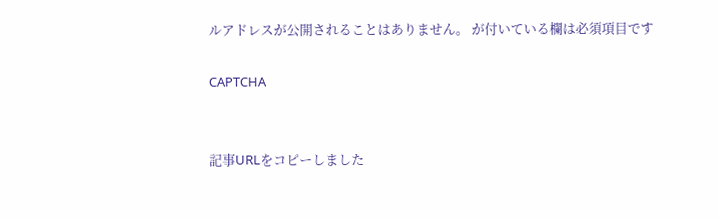ルアドレスが公開されることはありません。 が付いている欄は必須項目です

CAPTCHA


記事URLをコピーしました